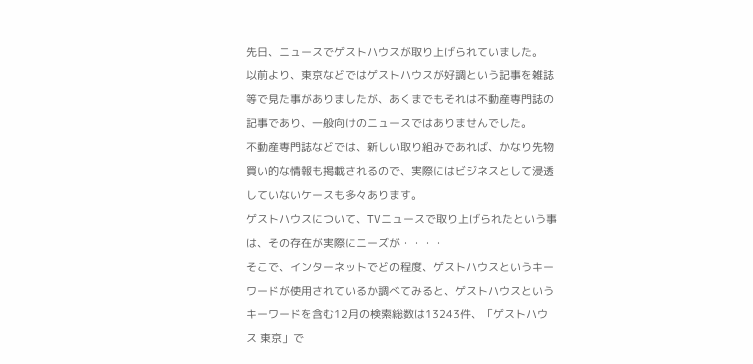先日、ニュースでゲストハウスが取り上げられていました。
以前より、東京などではゲストハウスが好調という記事を雑誌等で見た事がありましたが、あくまでもそれは不動産専門誌の記事であり、一般向けのニュースではありませんでした。
不動産専門誌などでは、新しい取り組みであれば、かなり先物買い的な情報も掲載されるので、実際にはビジネスとして浸透していないケースも多々あります。
ゲストハウスについて、TVニュースで取り上げられたという事は、その存在が実際にニーズが・・・・
そこで、インターネットでどの程度、ゲストハウスというキーワードが使用されているか調べてみると、ゲストハウスというキーワードを含む12月の検索総数は13243件、「ゲストハウス 東京」で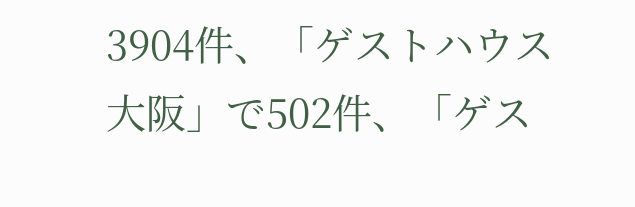3904件、「ゲストハウス 大阪」で502件、「ゲス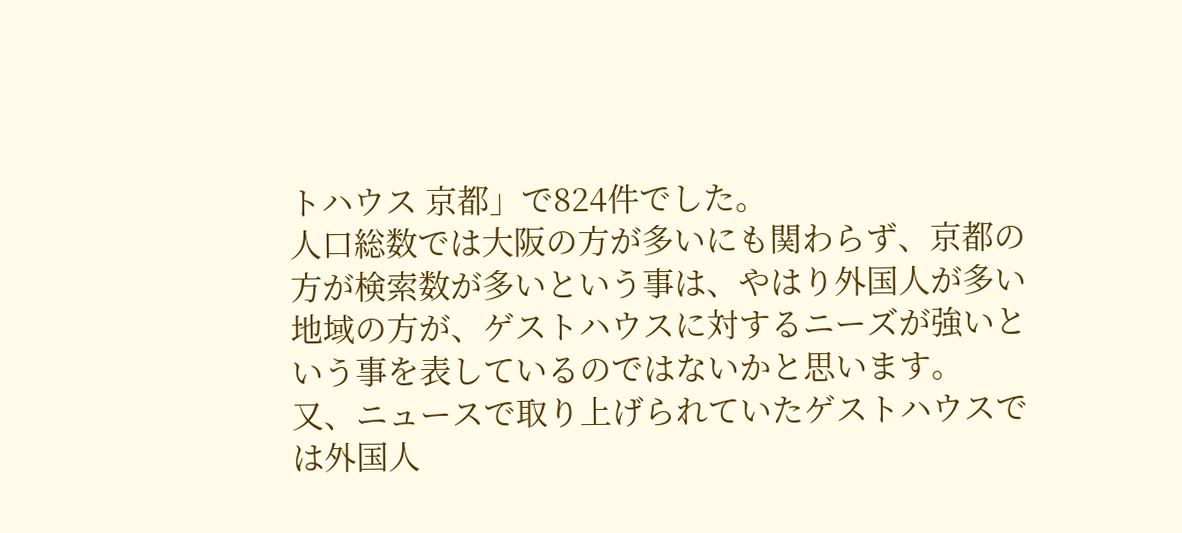トハウス 京都」で824件でした。
人口総数では大阪の方が多いにも関わらず、京都の方が検索数が多いという事は、やはり外国人が多い地域の方が、ゲストハウスに対するニーズが強いという事を表しているのではないかと思います。
又、ニュースで取り上げられていたゲストハウスでは外国人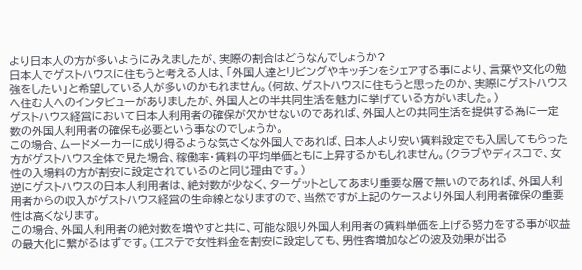より日本人の方が多いようにみえましたが、実際の割合はどうなんでしょうか?
日本人でゲストハウスに住もうと考える人は、「外国人達とリビングやキッチンをシェアする事により、言葉や文化の勉強をしたい」と希望している人が多いのかもれません。(何故、ゲストハウスに住もうと思ったのか、実際にゲストハウスへ住む人へのインタビューがありましたが、外国人との半共同生活を魅力に挙げている方がいました。)
ゲストハウス経営において日本人利用者の確保が欠かせないのであれば、外国人との共同生活を提供する為に一定数の外国人利用者の確保も必要という事なのでしょうか。
この場合、ムードメーカーに成り得るような気さくな外国人であれば、日本人より安い賃料設定でも入居してもらった方がゲストハウス全体で見た場合、稼働率・賃料の平均単価ともに上昇するかもしれません。(クラブやディスコで、女性の入場料の方が割安に設定されているのと同じ理由です。)
逆にゲストハウスの日本人利用者は、絶対数が少なく、ターゲットとしてあまり重要な層で無いのであれば、外国人利用者からの収入がゲストハウス経営の生命線となりますので、当然ですが上記のケースより外国人利用者確保の重要性は高くなります。
この場合、外国人利用者の絶対数を増やすと共に、可能な限り外国人利用者の賃料単価を上げる努力をする事が収益の最大化に繋がるはずです。(エステで女性料金を割安に設定しても、男性客増加などの波及効果が出る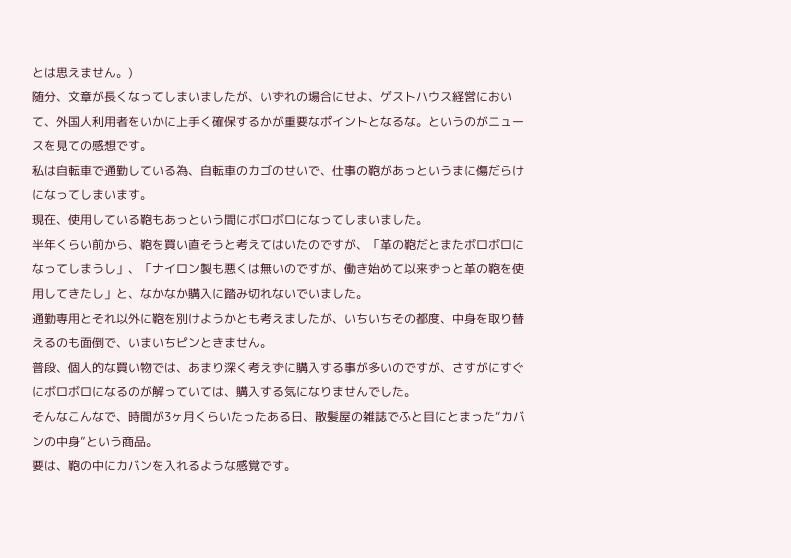とは思えません。)
随分、文章が長くなってしまいましたが、いずれの場合にせよ、ゲストハウス経営において、外国人利用者をいかに上手く確保するかが重要なポイントとなるな。というのがニュースを見ての感想です。
私は自転車で通勤している為、自転車のカゴのせいで、仕事の鞄があっというまに傷だらけになってしまいます。
現在、使用している鞄もあっという間にボロボロになってしまいました。
半年くらい前から、鞄を買い直そうと考えてはいたのですが、「革の鞄だとまたボロボロになってしまうし」、「ナイロン製も悪くは無いのですが、働き始めて以来ずっと革の鞄を使用してきたし」と、なかなか購入に踏み切れないでいました。
通勤専用とそれ以外に鞄を別けようかとも考えましたが、いちいちその都度、中身を取り替えるのも面倒で、いまいちピンときません。
普段、個人的な買い物では、あまり深く考えずに購入する事が多いのですが、さすがにすぐにボロボロになるのが解っていては、購入する気になりませんでした。
そんなこんなで、時間が3ヶ月くらいたったある日、散髪屋の雑誌でふと目にとまった“カバンの中身”という商品。
要は、鞄の中にカバンを入れるような感覚です。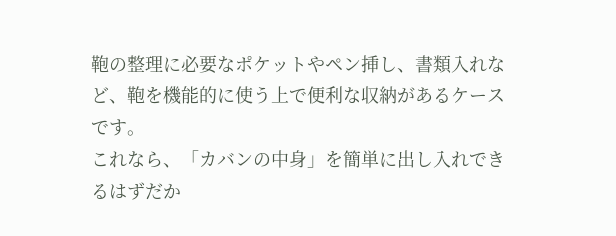鞄の整理に必要なポケットやペン挿し、書類入れなど、鞄を機能的に使う上で便利な収納があるケースです。
これなら、「カバンの中身」を簡単に出し入れできるはずだか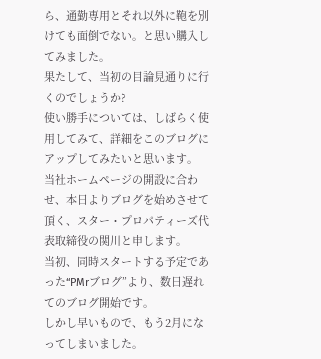ら、通勤専用とそれ以外に鞄を別けても面倒でない。と思い購入してみました。
果たして、当初の目論見通りに行くのでしょうか?
使い勝手については、しばらく使用してみて、詳細をこのブログにアップしてみたいと思います。
当社ホームページの開設に合わせ、本日よりブログを始めさせて頂く、スター・プロパティーズ代表取締役の関川と申します。
当初、同時スタートする予定であった“PMrブログ”より、数日遅れてのブログ開始です。
しかし早いもので、もう2月になってしまいました。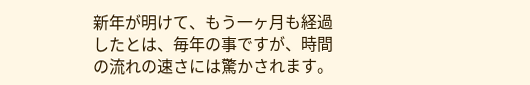新年が明けて、もう一ヶ月も経過したとは、毎年の事ですが、時間の流れの速さには驚かされます。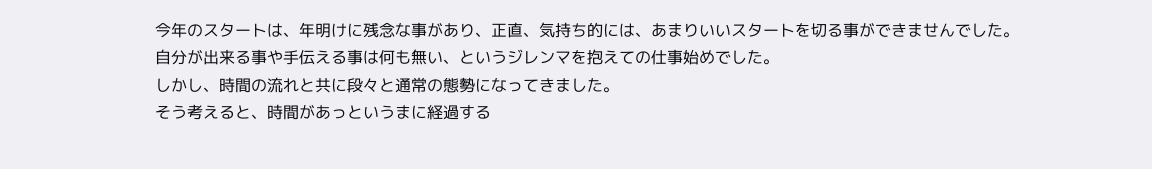今年のスタートは、年明けに残念な事があり、正直、気持ち的には、あまりいいスタートを切る事ができませんでした。
自分が出来る事や手伝える事は何も無い、というジレンマを抱えての仕事始めでした。
しかし、時間の流れと共に段々と通常の態勢になってきました。
そう考えると、時間があっというまに経過する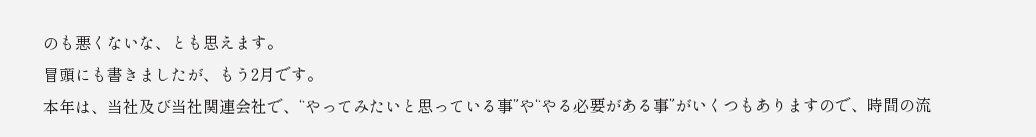のも悪くないな、とも思えます。
冒頭にも書きましたが、もう2月です。
本年は、当社及び当社関連会社で、“やってみたいと思っている事”や“やる必要がある事”がいくつもありますので、時間の流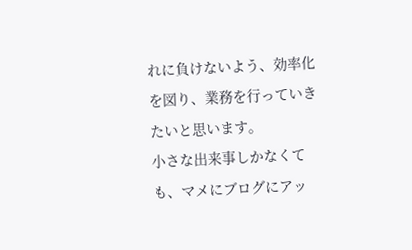れに負けないよう、効率化を図り、業務を行っていきたいと思います。
小さな出来事しかなくても、マメにブログにアッ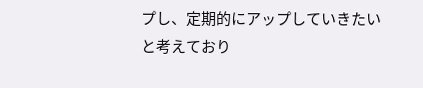プし、定期的にアップしていきたいと考えており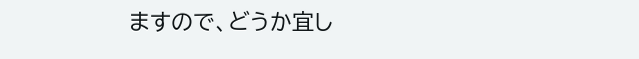ますので、どうか宜し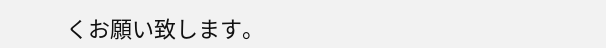くお願い致します。